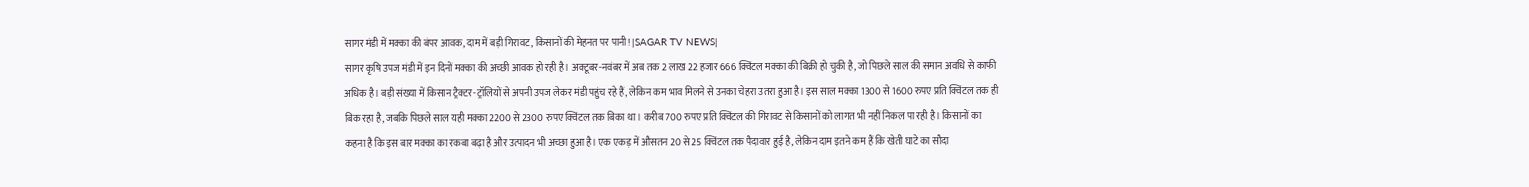सागर मंडी में मक्का की बंपर आवक, दाम में बड़ी गिरावट, किसानों की मेहनत पर पानी! |SAGAR TV NEWS|
सागर कृषि उपज मंडी में इन दिनों मक्का की अच्छी आवक हो रही है। अक्टूबर-नवंबर में अब तक 2 लाख 22 हजार 666 क्विंटल मक्का की बिक्री हो चुकी है, जो पिछले साल की समान अवधि से काफी अधिक है। बड़ी संख्या में किसान ट्रैक्टर-ट्रॉलियों से अपनी उपज लेकर मंडी पहुंच रहे हैं, लेकिन कम भाव मिलने से उनका चेहरा उतरा हुआ है। इस साल मक्का 1300 से 1600 रुपए प्रति क्विंटल तक ही बिक रहा है, जबकि पिछले साल यही मक्का 2200 से 2300 रुपए क्विंटल तक बिका था। करीब 700 रुपए प्रति क्विंटल की गिरावट से किसानों को लागत भी नहीं निकल पा रही है। किसानों का कहना है कि इस बार मक्का का रकबा बढ़ा है और उत्पादन भी अच्छा हुआ है। एक एकड़ में औसतन 20 से 25 क्विंटल तक पैदावार हुई है, लेकिन दाम इतने कम हैं कि खेती घाटे का सौदा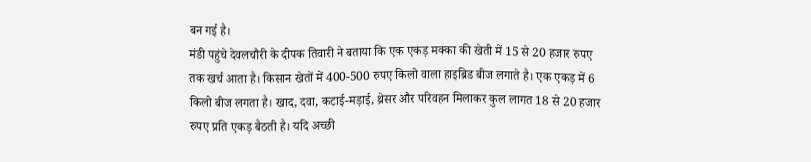बन गई है।
मंडी पहुंचे देवलचौरी के दीपक तिवारी ने बताया कि एक एकड़ मक्का की खेती में 15 से 20 हजार रुपए तक खर्च आता है। किसान खेतों में 400-500 रुपए किलो वाला हाइब्रिड बीज लगाते है। एक एकड़ में 6 किलो बीज लगता है। खाद, दवा, कटाई-मड़ाई, थ्रेसर और परिवहन मिलाकर कुल लागत 18 से 20 हजार रुपए प्रति एकड़ बैठती है। यदि अच्छी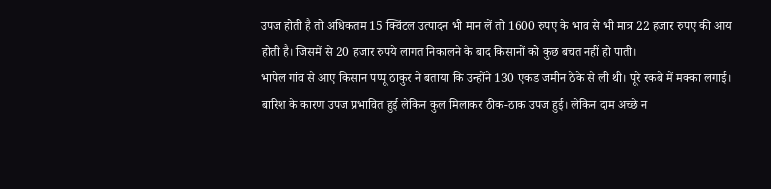उपज होती है तो अधिकतम 15 क्विंटल उत्पादन भी मान लें तो 1600 रुपए के भाव से भी मात्र 22 हजार रुपए की आय होती है। जिसमें से 20 हजार रुपये लागत निकालने के बाद किसानों को कुछ बचत नहीं हो पाती।
भापेल गांव से आए किसान पप्पू ठाकुर ने बताया कि उन्होंने 130 एकड जमीन ठेके से ली थी। पूरे रकबे में मक्का लगाई। बारिश के कारण उपज प्रभावित हुई लेकिन कुल मिलाकर ठीक-ठाक उपज हुई। लेकिन दाम अच्छे न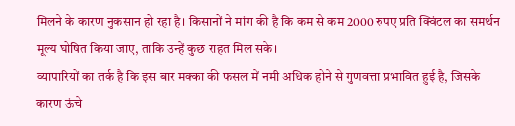मिलने के कारण नुकसान हो रहा है। किसानों ने मांग की है कि कम से कम 2000 रुपए प्रति क्विंटल का समर्थन मूल्य घोषित किया जाए, ताकि उन्हें कुछ राहत मिल सके।
व्यापारियों का तर्क है कि इस बार मक्का की फसल में नमी अधिक होने से गुणवत्ता प्रभावित हुई है, जिसके कारण ऊंचे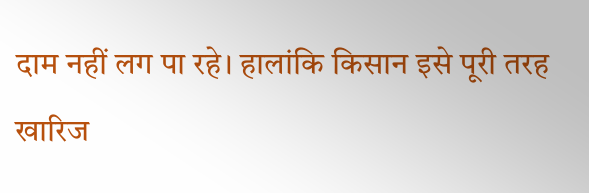दाम नहीं लग पा रहे। हालांकि किसान इसे पूरी तरह खारिज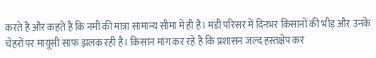करते हैं और कहते हैं कि नमी की मात्रा सामान्य सीमा में ही है। मंडी परिसर में दिनभर किसानों की भीड़ और उनके चेहरों पर मायूसी साफ झलक रही है। किसान मांग कर रहे है कि प्रशासन जल्द हस्तक्षेप कर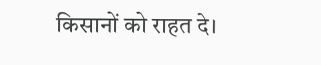किसानों को राहत दे।